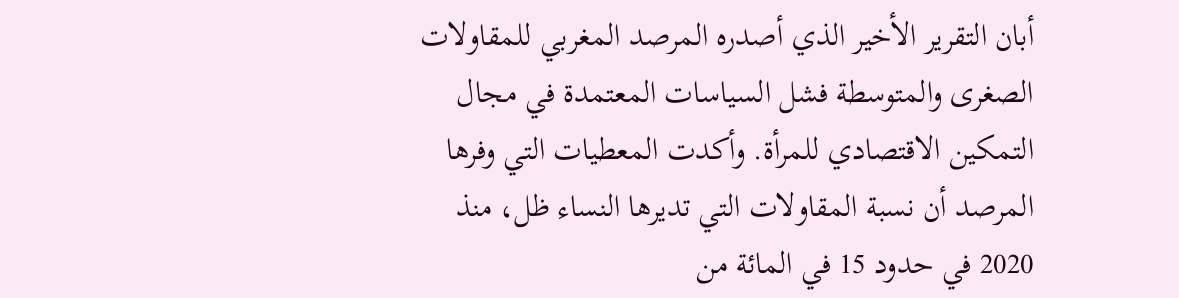أبان التقرير الأخير الذي أصدره المرصد المغربي للمقاولات الصغرى والمتوسطة فشل السياسات المعتمدة في مجال التمكين الاقتصادي للمرأة. وأكدت المعطيات التي وفرها المرصد أن نسبة المقاولات التي تديرها النساء ظل، منذ 2020 في حدود 15 في المائة من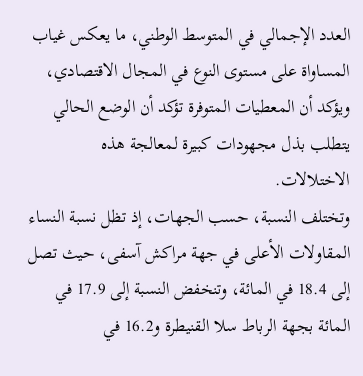العدد الإجمالي في المتوسط الوطني، ما يعكس غياب المساواة على مستوى النوع في المجال الاقتصادي، ويؤكد أن المعطيات المتوفرة تؤكد أن الوضع الحالي يتطلب بذل مجهودات كبيرة لمعالجة هذه الاختلالات.
وتختلف النسبة، حسب الجهات، إذ تظل نسبة النساء المقاولات الأعلى في جهة مراكش آسفى، حيث تصل إلى 18.4 في المائة، وتنخفض النسبة إلى 17.9 في المائة بجهة الرباط سلا القنيطرة و16.2 في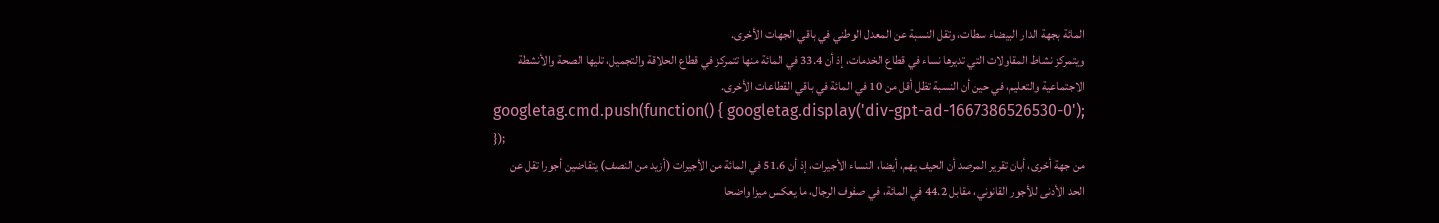المائة بجهة الدار البيضاء سطات، وتقل النسبة عن المعدل الوطني في باقي الجهات الأخرى.
ويتمركز نشاط المقاولات التي تديرها نساء في قطاع الخدمات، إذ أن 33.4 في المائة منها تتمركز في قطاع الحلاقة والتجميل، تليها الصحة والأنشطة الاجتماعية والتعليم، في حين أن النسبة تظل أقل من 10 في المائة في باقي القطاعات الأخرى.
googletag.cmd.push(function() { googletag.display('div-gpt-ad-1667386526530-0'); });
من جهة أخرى، أبان تقرير المرصد أن الحيف يهم، أيضا، النساء الأجيرات، إذ أن 51.6 في المائة من الأجيرات (أزيد من النصف) يتقاضين أجورا تقل عن الحد الأدنى للأجور القانوني، مقابل 44.2 في المائة، في صفوف الرجال، ما يعكس ميزا واضحا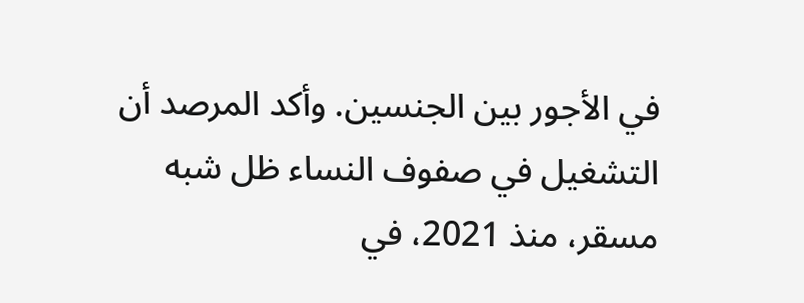في الأجور بين الجنسين. وأكد المرصد أن التشغيل في صفوف النساء ظل شبه مسقر، منذ 2021، في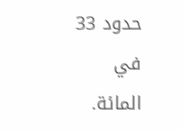حدود 33 في المائة.